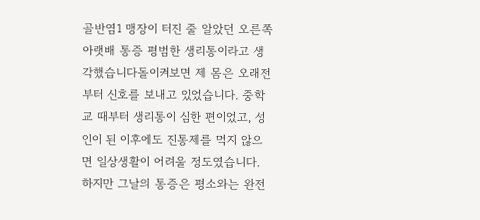골반염1 맹장이 터진 줄 알았던 오른쪽 아랫배 통증 평범한 생리통이라고 생각했습니다돌이켜보면 제 몸은 오래전부터 신호를 보내고 있었습니다. 중학교 때부터 생리통이 심한 편이었고, 성인이 된 이후에도 진통제를 먹지 않으면 일상생활이 어려울 정도였습니다. 하지만 그날의 통증은 평소와는 완전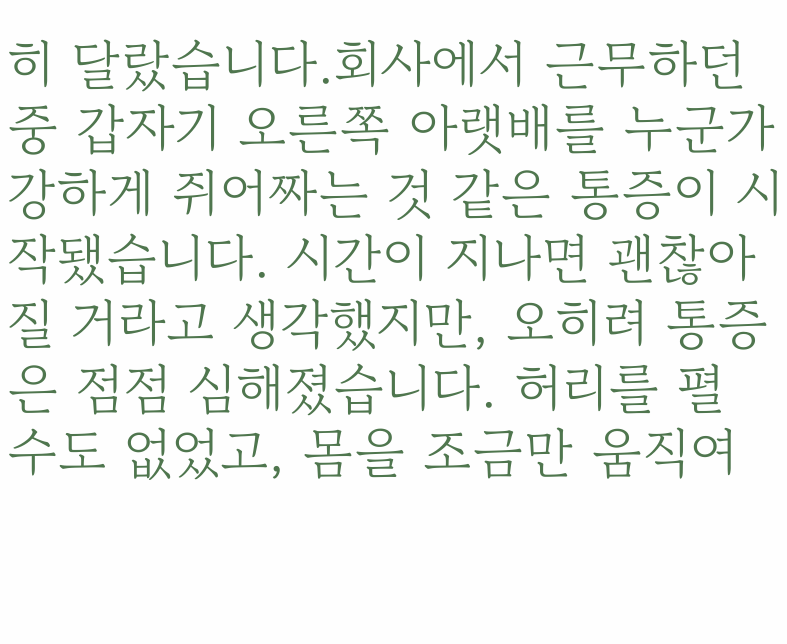히 달랐습니다.회사에서 근무하던 중 갑자기 오른쪽 아랫배를 누군가 강하게 쥐어짜는 것 같은 통증이 시작됐습니다. 시간이 지나면 괜찮아질 거라고 생각했지만, 오히려 통증은 점점 심해졌습니다. 허리를 펼 수도 없었고, 몸을 조금만 움직여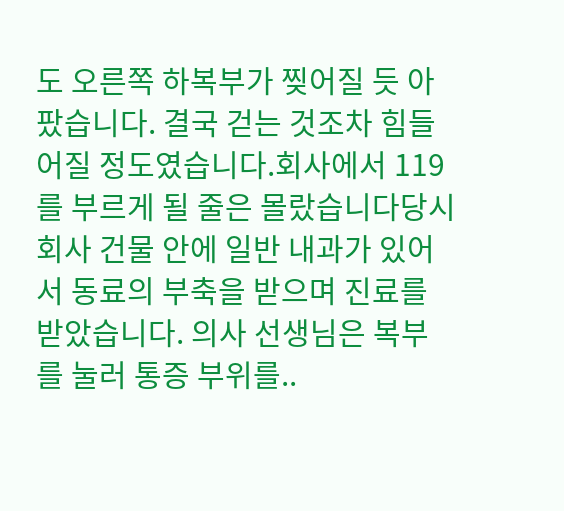도 오른쪽 하복부가 찢어질 듯 아팠습니다. 결국 걷는 것조차 힘들어질 정도였습니다.회사에서 119를 부르게 될 줄은 몰랐습니다당시 회사 건물 안에 일반 내과가 있어서 동료의 부축을 받으며 진료를 받았습니다. 의사 선생님은 복부를 눌러 통증 부위를..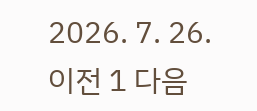2026. 7. 26. 이전 1 다음